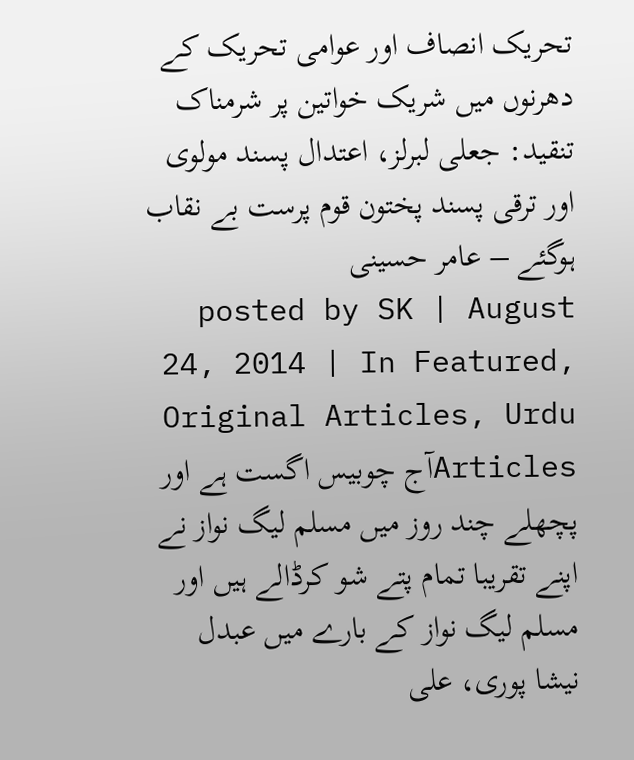تحریک انصاف اور عوامی تحریک کے دھرنوں میں شریک خواتین پر شرمناک تنقید: جعلی لبرلز، اعتدال پسند مولوی اور ترقی پسند پختون قوم پرست بے نقاب ہوگئے – عامر حسینی
posted by SK | August 24, 2014 | In Featured, Original Articles, Urdu Articlesآج چوبیس اگست ہے اور پچھلے چند روز میں مسلم لیگ نواز نے اپنے تقریبا تمام پتے شو کرڈالے ہیں اور مسلم لیگ نواز کے بارے میں عبدل نیشا پوری، علی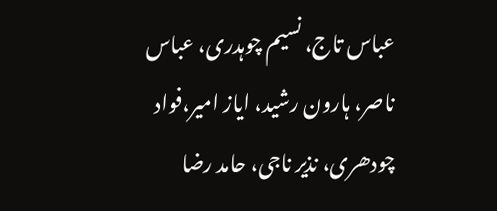عباس تاج، نسیم چوہدری، عباس ناصر، ہارون رشید، ایاز امیر،فواد چودھری، نذیر ناجی، حامد رضا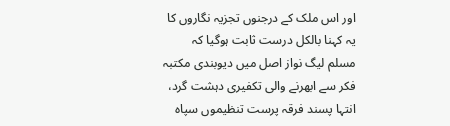اور اس ملک کے درجنوں تجزیہ نگاروں کا یہ کہنا بالکل درست ثابت ہوگیا کہ مسلم لیگ نواز اصل میں دیوبندی مکتبہ فکر سے ابهرنے والی تکفیری دہشت گرد، انتہا پسند فرقہ پرست تنظیموں سپاہ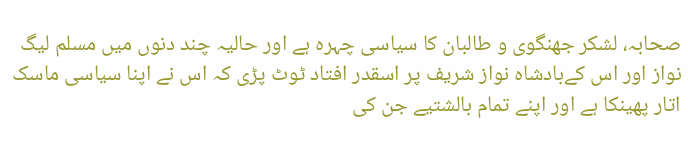صحابہ، لشکر جھنگوی و طالبان کا سیاسی چہرہ ہے اور حالیہ چند دنوں میں مسلم لیگ نواز اور اس کےبادشاہ نواز شریف پر اسقدر افتاد ٹوٹ پڑی کہ اس نے اپنا سیاسی ماسک اتار پهینکا ہے اور اپنے تمام بالشتیے جن کی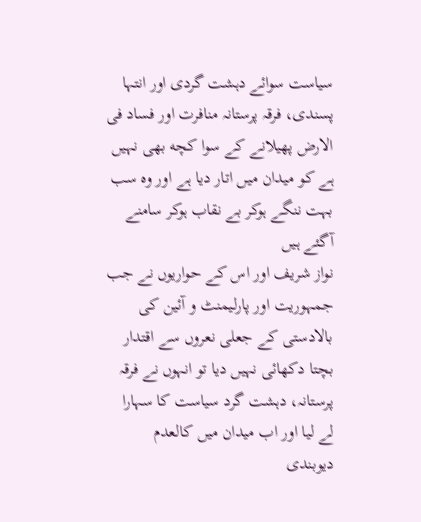سیاست سوائے دہشت گردی اور انتہا پسندی، فرقہ پرستانہ منافرت اور فساد فی الارض پهیلانے کے سوا کچه بهی نہیں ہے کو میدان میں اتار دیا ہے اور وہ سب بہت ننگے ہوکر بے نقاب ہوکر سامنے آگئے ہیں
نواز شریف اور اس کے حواریوں نے جب جمہوریت اور پارلیمنٹ و آئین کی بالادستی کے جعلی نعروں سے اقتدار بچتا دکهائی نہیں دیا تو انہوں نے فرقہ پرستانہ، دہشت گرد سیاست کا سہارا لے لیا اور اب میدان میں کالعدم دیوبندی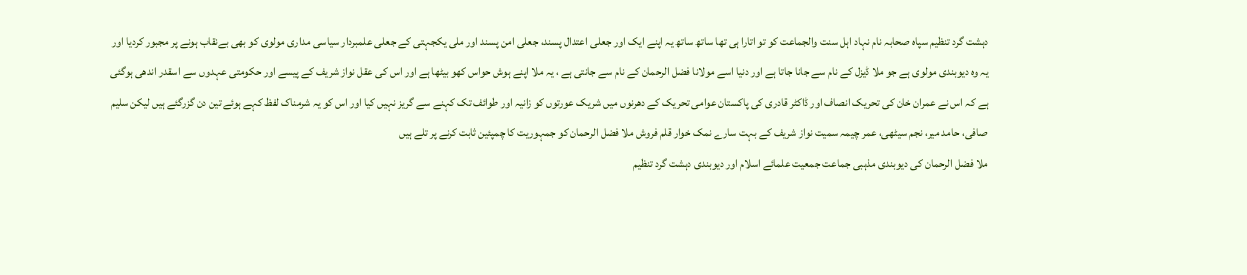دہشت گرد تنظیم سپاہ صحابہ نام نہاد اہل سنت والجماعت کو تو اتارا ہی تها ساتھ ساتھ یہ اپنے ایک اور جعلی اعتدال پسند، جعلی امن پسند اور ملی یکجہتی کے جعلی علمبردار سیاسی مداری مولوی کو بهی بےنقاب ہونے پر مجبور کردیا اور یہ وہ دیوبندی مولوی ہے جو ملا ڈیزل کے نام سے جانا جاتا ہے اور دنیا اسے مولانا فضل الرحمان کے نام سے جانتی ہے ، یہ ملا اپنے ہوش حواس کهو بیٹها ہے اور اس کی عقل نواز شریف کے پیسے اور حکومتی عہدوں سے اسقدر اندهی ہوگئی ہے کہ اس نے عمران خان کی تحریک انصاف اور ڈاکٹر قادری کی پاکستان عوامی تحریک کے دهرنوں میں شریک عورتوں کو زانیہ اور طوائف تک کہنے سے گریز نہیں کیا اور اس کو یہ شرمناک لفظ کہے ہوئے تین دن گزرگئے ہیں لیکن سلیم صافی، حامد میر، نجم سیٹھی، عمر چیمہ سمیت نواز شریف کے بہت سارے نمک خوار قلم فروش ملا فضل الرحمان کو جمہوریت کا چمپئین ثابت کرنے پر تلے ہیں
ملا فضل الرحمان کی دیوبندی مذہبی جماعت جمعیت علمائے اسلام اور دیوبندی دہشت گرد تنظیم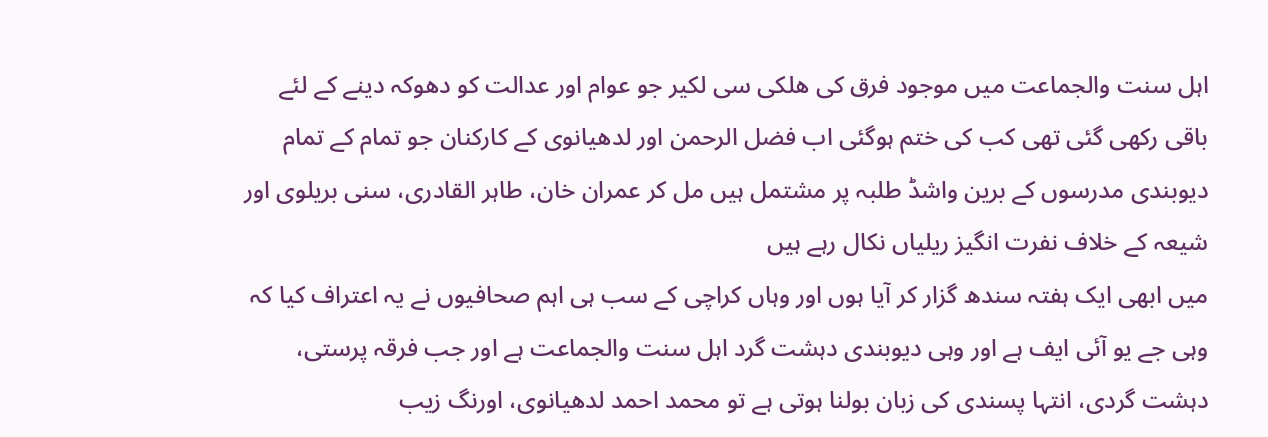اہل سنت والجماعت میں موجود فرق کی هلکی سی لکیر جو عوام اور عدالت کو دهوکہ دینے کے لئے باقی رکهی گئی تهی کب کی ختم ہوگئی اب فضل الرحمن اور لدھیانوی کے کارکنان جو تمام کے تمام دیوبندی مدرسوں کے برین واشڈ طلبہ پر مشتمل ہیں مل کر عمران خان، طاہر القادری، سنی بریلوی اور شیعہ کے خلاف نفرت انگیز ریلیاں نکال رہے ہیں
میں ابهی ایک ہفتہ سندھ گزار کر آیا ہوں اور وہاں کراچی کے سب ہی اہم صحافیوں نے یہ اعتراف کیا کہ وہی جے یو آئی ایف ہے اور وہی دیوبندی دہشت گرد اہل سنت والجماعت ہے اور جب فرقہ پرستی، دہشت گردی، انتہا پسندی کی زبان بولنا ہوتی ہے تو محمد احمد لدهیانوی، اورنگ زیب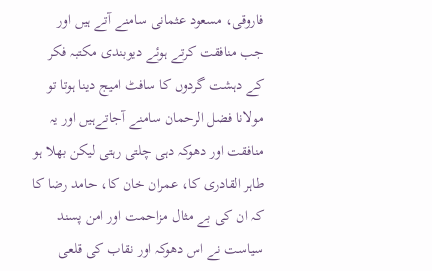فاروقی، مسعود عثمانی سامنے آتے ہیں اور جب منافقت کرتے ہوئے دیوبندی مکتبہ فکر کے دہشت گردوں کا سافٹ امیج دینا ہوتا تو مولانا فضل الرحمان سامنے آجاتےہیں اور یہ منافقت اور دھوکہ دہی چلتی رہتی لیکن بهلا ہو طاہر القادری کا، عمران خان کا، حامد رضا کا کہ ان کی بے مثال مزاحمت اور امن پسند سیاست نے اس دهوکہ اور نقاب کی قلعی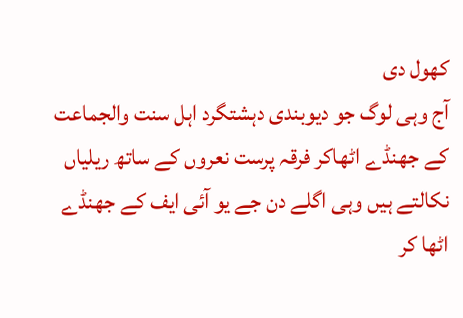کهول دی
آج وہی لوگ جو دیوبندی دہشتگرد اہل سنت والجماعت کے جهنڈے اٹهاکر فرقہ پرست نعروں کے ساتھ ریلیاں نکالتے ہیں وہی اگلے دن جے یو آئی ایف کے جهنڈے اٹها کر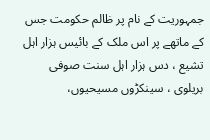جمہوریت کے نام پر ظالم حکومت جس کے ماتهے پر اس ملک کے بائیس ہزار اہل تشیع ، دس ہزار اہل سنت صوفی بریلوی ، سینکڑوں مسیحیوں،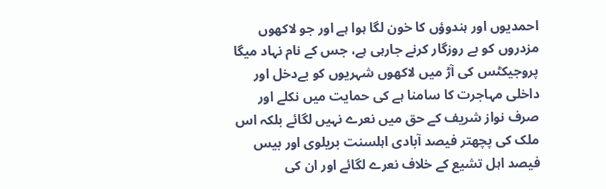احمدیوں اور ہندوؤں کا خون لگا ہوا ہے اور جو لاکهوں مزدروں کو بے روزگار کرنے جارہی ہے، جس کے نام نہاد میگا پروجیکٹس کی آڑ میں لاکهوں شہریوں کو بےدخل اور داخلی مہاجرت کا سامنا ہے کی حمایت میں نکلے اور صرف نواز شریف کے حق میں نعرے نہیں لگائے بلکہ اس ملک کی پچھتر فیصد آبادی اہلسنت بریلوی اور بیس فیصد اہل تشیع کے خلاف نعرے لگائے اور ان کی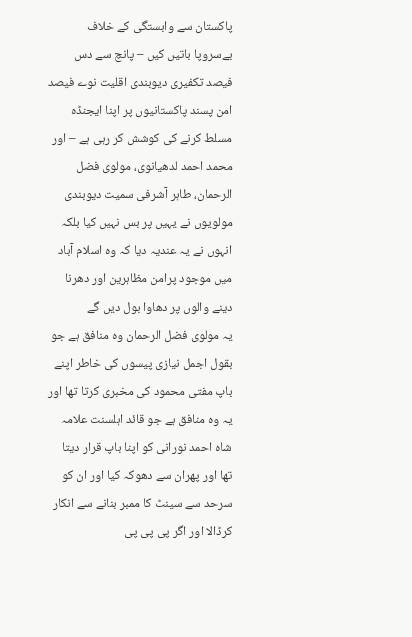پاکستان سے وابستگی کے خلاف بےسروپا باتیں کیں – پانچ سے دس فیصد تکفیری دیوبندی اقلیت نوے فیصد امن پسند پاکستانیوں پر اپنا ایجنڈہ مسلط کرنے کی کوشش کر رہی ہے – اور محمد احمد لدهیانوی، مولوی فضل الرحمان، طاہر آشرفی سمیت دیوبندی مولویوں نے یہیں پر بس نہیں کیا بلکہ انہوں نے یہ عندیہ دیا کہ وہ اسلام آباد میں موجود پرامن مظاہرین اور دهرنا دینے والوں پر دهاوا بول دیں گے
یہ مولوی فضل الرحمان وہ منافق ہے جو بقول اجمل نیازی پیسوں کی خاطر اپنے باپ مفتی محمود کی مخبری کرتا تها اور یہ وہ منافق ہے جو قائد اہلسنت علامہ شاہ احمد نورانی کو اپنا باپ قرار دیتا تھا اور پهران سے دهوکہ کیا اور ان کو سرحد سے سینٹ کا ممبر بنانے سے انکار کرڈالا اور اگر پی پی پی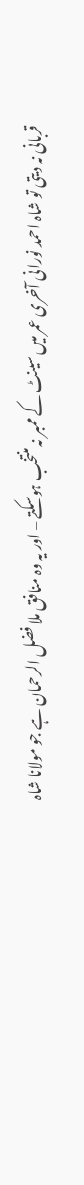قربانی نہ دیتی تو شاہ احمد نورانی آخری عمر میں سینٹ کے ممبر نہ منتخب ہوسکتے – اور یہ وہ منافق ملا فضل الرحمان ہے جو مولانا شاہ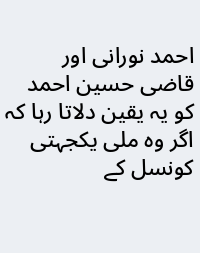احمد نورانی اور قاضی حسین احمد کو یہ یقین دلاتا رہا کہ اگر وہ ملی یکجہتی کونسل کے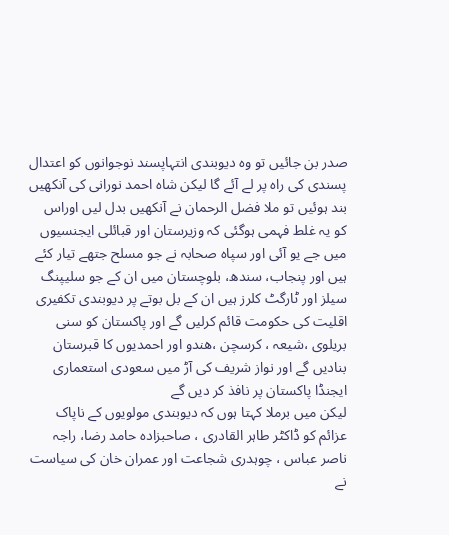صدر بن جائیں تو وہ دیوبندی انتہاپسند نوجوانوں کو اعتدال پسندی کی راہ پر لے آئے گا لیکن شاہ احمد نورانی کی آنکهیں بند ہوئیں تو ملا فضل الرحمان نے آنکهیں بدل لیں اوراس کو یہ غلط فہمی ہوگئی کہ وزیرستان اور قبائلی ایجنسیوں میں جے یو آئی اور سپاہ صحابہ نے جو مسلح جتهے تیار کئے ہیں اور پنجاب، سندھ، بلوچستان میں ان کے جو سلیپنگ سیلز اور ٹارگٹ کلرز ہیں ان کے بل بوتے پر دیوبندی تکفیری اقلیت کی حکومت قائم کرلیں گے اور پاکستان کو سنی بریلوی ،شیعہ ، کرسچن ،هندو اور احمدیوں کا قبرستان بنادیں گے اور نواز شریف کی آڑ میں سعودی استعماری ایجنڈا پاکستان پر نافذ کر دیں گے
لیکن میں برملا کہتا ہوں کہ دیوبندی مولویوں کے ناپاک عزائم کو ڈاکٹر طاہر القادری ، صاحبزادہ حامد رضا، راجہ ناصر عباس ، چوہدری شجاعت اور عمران خان کی سیاست نے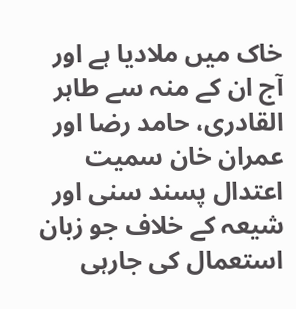خاک میں ملادیا ہے اور آج ان کے منہ سے طاہر القادری، حامد رضا اور عمران خان سمیت اعتدال پسند سنی اور شیعہ کے خلاف جو زبان استعمال کی جارہی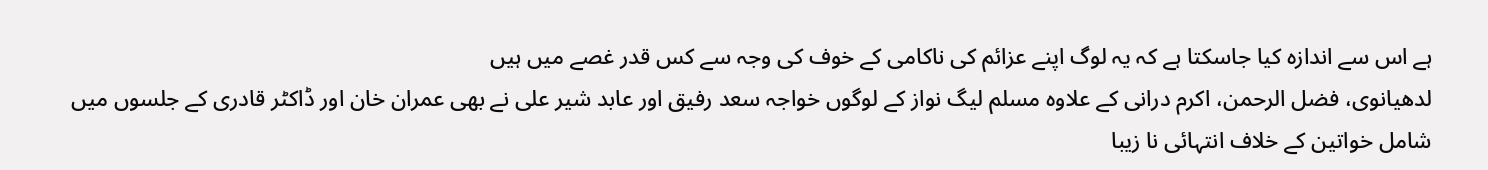ہے اس سے اندازہ کیا جاسکتا ہے کہ یہ لوگ اپنے عزائم کی ناکامی کے خوف کی وجہ سے کس قدر غصے میں ہیں
لدھیانوی، فضل الرحمن، اکرم درانی کے علاوہ مسلم لیگ نواز کے لوگوں خواجہ سعد رفیق اور عابد شیر علی نے بھی عمران خان اور ڈاکٹر قادری کے جلسوں میں شامل خواتین کے خلاف انتہائی نا زیبا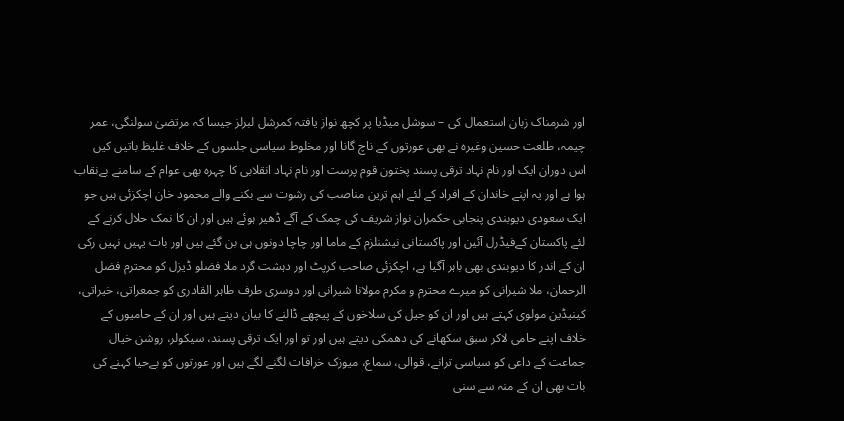اور شرمناک زبان استعمال کی – سوشل میڈیا پر کچھ نواز یافتہ کمرشل لبرلز جیسا کہ مرتضیٰ سولنگی، عمر چیمہ، طلعت حسین وغیرہ نے بھی عورتوں کے ناچ گانا اور مخلوط سیاسی جلسوں کے خلاف غلیظ باتیں کیں
اس دوران ایک اور نام نہاد ترقی پسند پختون قوم پرست اور نام نہاد انقلابی کا چہرہ بهی عوام کے سامنے بےنقاب ہوا ہے اور یہ اپنے خاندان کے افراد کے لئے اہم ترین مناصب کی رشوت سے بکنے والے محمود خان اچکزئی ہیں جو ایک سعودی دیوبندی پنجابی حکمران نواز شریف کی چمک کے آگے ڈهیر ہوئے ہیں اور ان کا نمک حلال کرنے کے لئے پاکستان کےفیڈرل آئین اور پاکستانی نیشنلزم کے ماما اور چاچا دونوں ہی بن گئے ہیں اور بات یہیں نہیں رکی ان کے اندر کا دیوبندی بهی باہر آگیا ہے، اچکزئی صاحب کرپٹ اور دہشت گرد ملا فضلو ڈیزل کو محترم فضل الرحمان، ملا شیرانی کو میرے محترم و مکرم مولانا شیرانی اور دوسری طرف طاہر القادری کو جمعراتی، خیراتی، کینیڈین مولوی کہتے ہیں اور ان کو جیل کی سلاخوں کے پیچهے ڈالنے کا بیان دیتے ہیں اور ان کے حامیوں کے خلاف اپنے حامی لاکر سبق سکهانے کی دهمکی دیتے ہیں اور تو اور ایک ترقی پسند، سیکولر، روشن خیال جماعت کے داعی کو سیاسی ترانے، قوالی، سماع، میوزک خرافات لگنے لگے ہیں اور عورتوں کو بےحیا کہنے کی بات بهی ان کے منہ سے سنی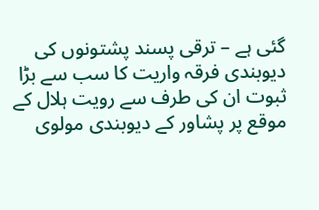گئی ہے – ترقی پسند پشتونوں کی دیوبندی فرقہ واریت کا سب سے بڑا ثبوت ان کی طرف سے رویت ہلال کے موقع پر پشاور کے دیوبندی مولوی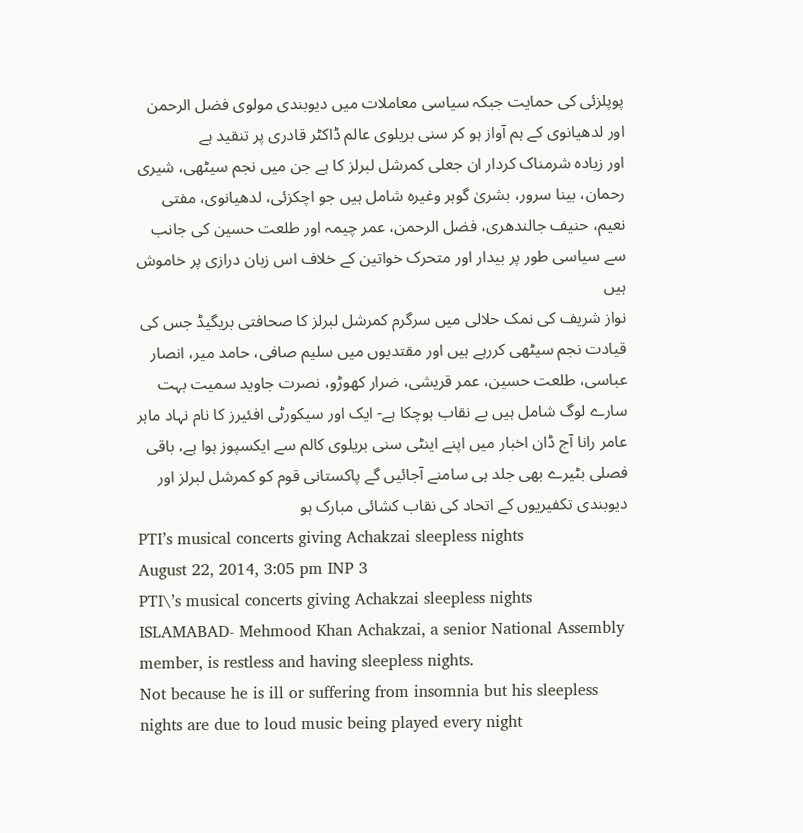پوپلزئی کی حمایت جبکہ سیاسی معاملات میں دیوبندی مولوی فضل الرحمن اور لدھیانوی کے ہم آواز ہو کر سنی بریلوی عالم ڈاکٹر قادری پر تنقید ہے
اور زیادہ شرمناک کردار ان جعلی کمرشل لبرلز کا ہے جن میں نجم سیٹھی، شیری رحمان، بینا سرور، بشریٰ گوہر وغیرہ شامل ہیں جو اچکزئی، لدھیانوی، مفتی نعیم، حنیف جالندھری، فضل الرحمن، عمر چیمہ اور طلعت حسین کی جانب سے سیاسی طور پر بیدار اور متحرک خواتین کے خلاف اس زبان درازی پر خاموش ہیں
نواز شریف کی نمک حلالی میں سرگرم کمرشل لبرلز کا صحافتی بریگیڈ جس کی قیادت نجم سیٹهی کررہے ہیں اور مقتدیوں میں سلیم صافی، حامد میر، انصار عباسی، طلعت حسین، عمر قریشی، ضرار کھوڑو، نصرت جاوید سمیت بہت سارے لوگ شامل ہیں بے نقاب ہوچکا ہے- ایک اور سیکورٹی افئیرز کا نام نہاد ماہر عامر رانا آج ڈان اخبار میں اپنے اینٹی سنی بریلوی کالم سے ایکسپوز ہوا ہے، باقی فصلی بٹیرے بهی جلد ہی سامنے آجائیں گے پاکستانی قوم کو کمرشل لبرلز اور دیوبندی تکفیریوں کے اتحاد کی نقاب کشائی مبارک ہو
PTI’s musical concerts giving Achakzai sleepless nights
August 22, 2014, 3:05 pm INP 3
PTI\’s musical concerts giving Achakzai sleepless nights
ISLAMABAD- Mehmood Khan Achakzai, a senior National Assembly member, is restless and having sleepless nights.
Not because he is ill or suffering from insomnia but his sleepless nights are due to loud music being played every night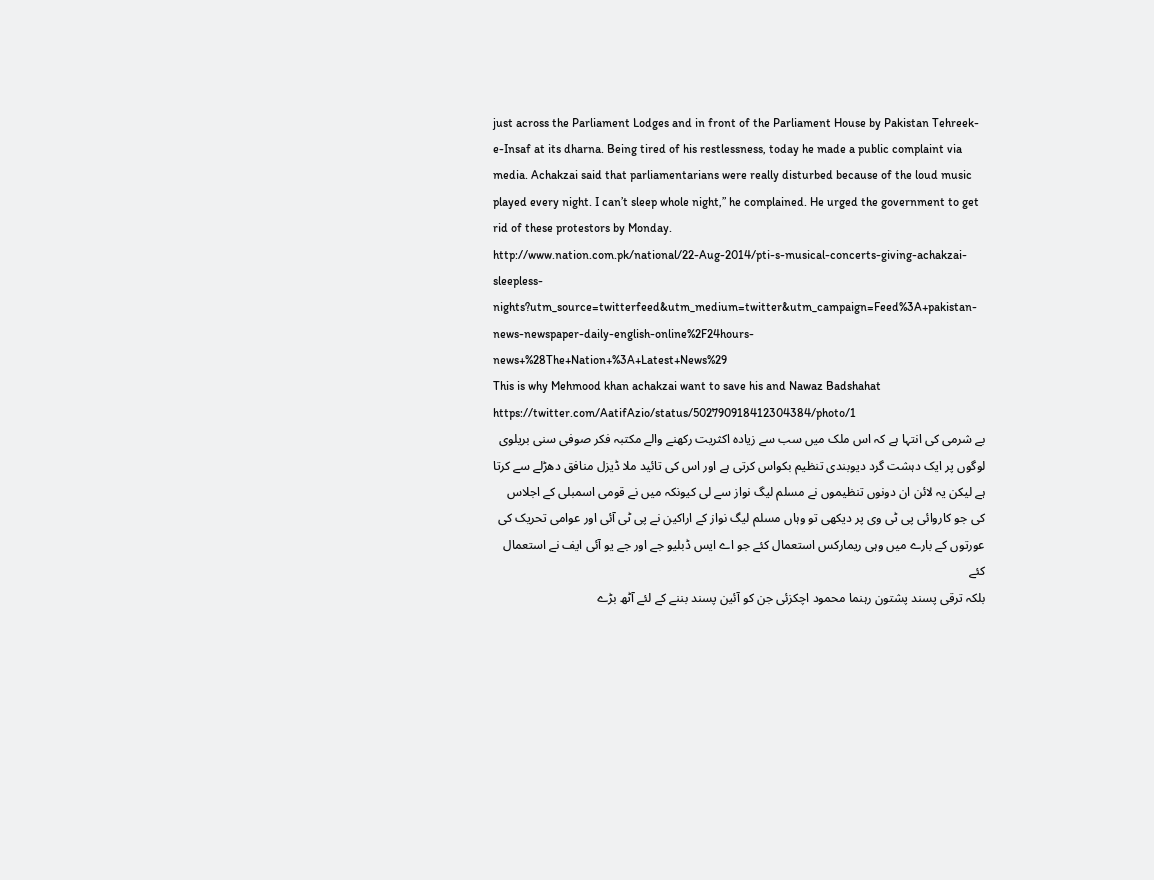just across the Parliament Lodges and in front of the Parliament House by Pakistan Tehreek-e-Insaf at its dharna. Being tired of his restlessness, today he made a public complaint via media. Achakzai said that parliamentarians were really disturbed because of the loud music played every night. I can’t sleep whole night,” he complained. He urged the government to get rid of these protestors by Monday.
http://www.nation.com.pk/national/22-Aug-2014/pti-s-musical-concerts-giving-achakzai-sleepless-nights?utm_source=twitterfeed&utm_medium=twitter&utm_campaign=Feed%3A+pakistan-news-newspaper-daily-english-online%2F24hours-news+%28The+Nation+%3A+Latest+News%29
This is why Mehmood khan achakzai want to save his and Nawaz Badshahat
https://twitter.com/AatifAzio/status/502790918412304384/photo/1
بے شرمی کی انتہا ہے کہ اس ملک میں سب سے زیادہ اکثریت رکهنے والے مکتبہ فکر صوفی سنی بریلوی لوگوں پر ایک دہشت گرد دیوبندی تنظیم بکواس کرتی ہے اور اس کی تائید ملا ڈیزل منافق دهڑلے سے کرتا ہے لیکن یہ لائن ان دونوں تنظیموں نے مسلم لیگ نواز سے لی کیونکہ میں نے قومی اسمبلی کے اجلاس کی جو کاروائی پی ٹی وی پر دیکهی تو وہاں مسلم لیگ نواز کے اراکین نے پی ٹی آئی اور عوامی تحریک کی عورتوں کے بارے میں وہی ریمارکس استعمال کئے جو اے ایس ڈبلیو جے اور جے یو آئی ایف نے استعمال کئے
بلکہ ترقی پسند پشتون رہنما محمود اچکزئی جن کو آئین پسند بننے کے لئے آٹھ بڑے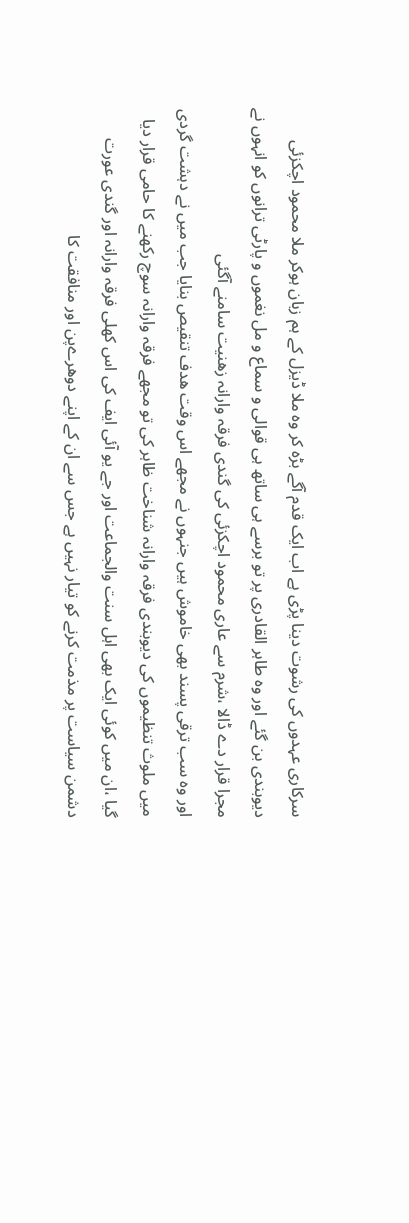سرکاری عہدوں کی رشوت دینا پڑی ہے اب ایک قدم آگے بڑه کر وہ ملا ڈیزل کے ہم زبان ہوکر ملا محمود اچکزئی دیوبندی بن گئے اور وہ طاہر القادری پر تو برسے ہی ساتھ ہی قوالی و سماع و مل نغموں و پارٹی ترانوں کو انہوں نے مجرا قرار دے ڈالا ،شرم سے عاری محمود اچکزئی کی گندی فرقہ وارانہ زهنیت سامنے آگئی
اور وہ سب ترقی پسند بهی خاموش ہیں جنہوں نے مجهے اس وقت هدف تنقیص بنایا جب میں نے دہشت گردی میں ملوث تنظیموں کی دیوبندی فرقہ وارانہ شناخت ظاہر کی تو مجهے فرقہ وارانہ سوچ رکهنے کا حامی قرار دیا گیا ،ان میں کوئی ایک بهی اہل سنت والجماعت اور جے یو آئی ایف کی اس کهلی فرقہ وارانہ اور گندی عورت دشمن سیاست پر مذمت کرنے کو تیار نہیں ہے جس سے ان کے اپنے دوهرےپن اور منافقت کا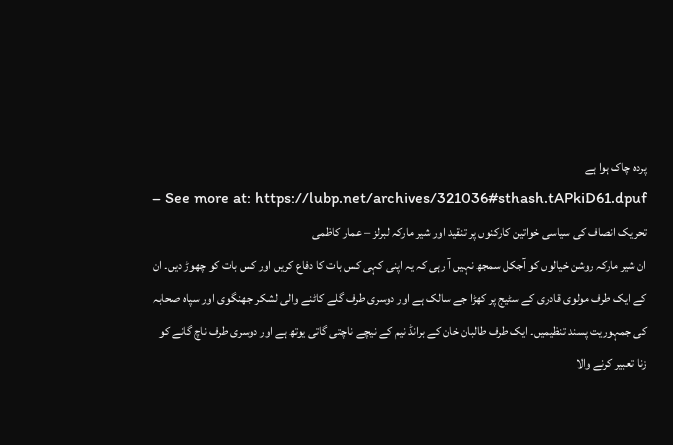پردہ چاک ہوا ہے
– See more at: https://lubp.net/archives/321036#sthash.tAPkiD61.dpuf
تحریک انصاف کی سیاسی خواتین کارکنوں پر تنقید اور شیر مارکہ لبرلز – عمار کاظمی
ان شیر مارکہ روشن خیالوں کو آجکل سمجھ نہیں آ رہی کہ یہ اپنی کہی کس بات کا دفاع کریں اور کس بات کو چھوڑ دیں۔ ان کے ایک طرف مولوی قادری کے سٹیج پر کھڑا جے سالک ہے اور دوسری طرف گلے کاٹنے والی لشکر جھنگوی اور سپاہ صحابہ کی جمہوریت پسند تنظیمیں۔ ایک طرف طالبان خان کے برانڈ نیم کے نیچے ناچتی گاتی یوتھ ہے اور دوسری طرف ناچ گانے کو زنا تعبیر کرنے والا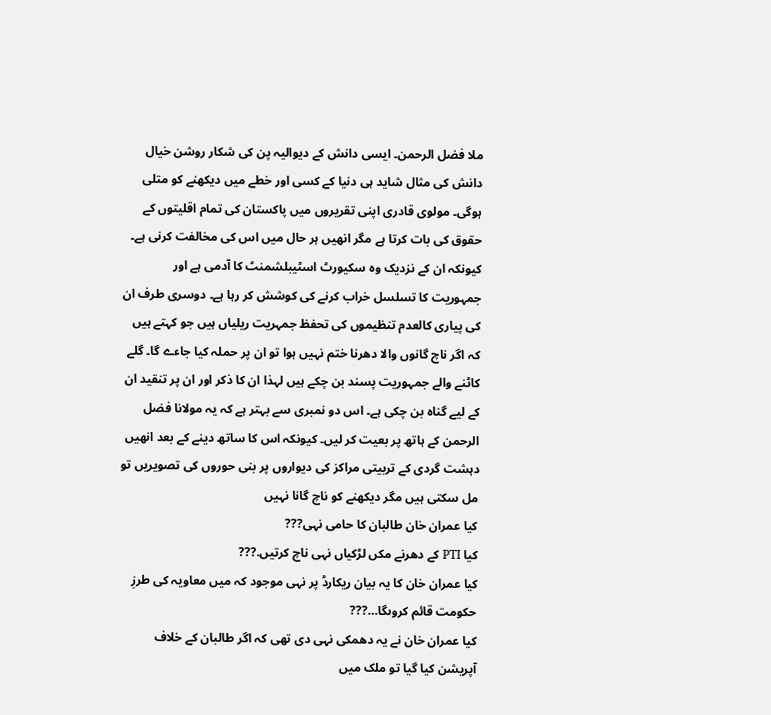ملا فضل الرحمن۔ ایسی دانش کے دیوالیہ پن کی شکار روشن خیال دانش کی مثال شاید ہی دنیا کے کسی اور خطے میں دیکھنے کو متلی ہوگی۔ مولوی قادری اپنی تقریروں میں پاکستان کی تمام اقلیتوں کے حقوق کی بات کرتا ہے مگر انھیں ہر حال میں اس کی مخالفت کرنی ہے۔ کیونکہ ان کے نزدیک وہ سکیورٹ اسٹیبلشمنٹ کا آدمی ہے اور جمہوریت کا تسلسل خراب کرنے کی کوشش کر رہا ہے۔ دوسری طرف ان کی پیاری کالعدم تنظیموں کی تحفظ جمہریت ریلیاں ہیں جو کہتے ہیں کہ اگر ناچ گانوں والا دھرنا ختم نہیں ہوا تو ان پر حملہ کیا جاءے گا۔ گلے کاٹنے والے جمہوریت پسند بن چکے ہیں لہذا ان کا ذکر اور ان پر تنقید ان کے لیے گناہ بن چکی ہے۔ اس دو نمبری سے بہتر ہے کہ یہ مولانا فضل الرحمن کے ہاتھ پر بعیت کر لیں۔ کیونکہ اس کا ساتھ دینے کے بعد انھیں دہشت گردی کے تربیتی مراکز کی دیواروں پر بنی حوروں کی تصویریں تو مل سکتی ہیں مگر دیکھنے کو ناچ گانا نہیں
کیا عمران خان طالبان کا حامی نہی???
کیا PTI کے دھرنے مکں لڑکیاں نہی ناچ کرتیں.???
کیا عمران خان کا یہ بیان ریکارڈ پر نہی موجود کہ میں معاویہ کی طرزِ حکومت قائم کروںگا…???
کیا عمران خان نے یہ دھمکی نہی دی تھی کہ اگر طالبان کے خلاف آپریشن کیا گیا تو ملک میں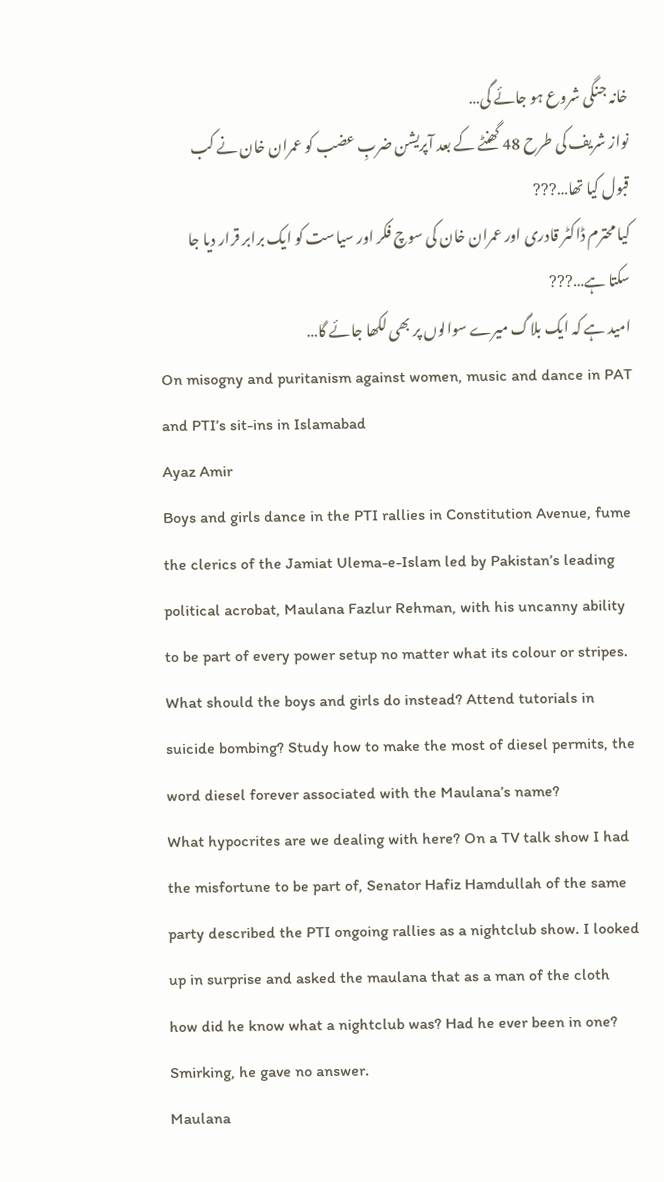خانہ جنگی شروع ہو جائے گی…
نواز شریف کی طرح 48 گھنٹے کے بعد آپریشن ضربِ عضب کو عمران خان نے کب قبول کیا تھا…???
کیا محترم ڈاکٹر قادری اور عمران خان کی سوچ فکر اور سیاست کو ایک برابر قرار دیا جا سکتا ہے…???
امید ہے کہ ایک بلاگ میرے سوالوں پر بھی لکھا جائے گا…
On misogny and puritanism against women, music and dance in PAT and PTI’s sit-ins in Islamabad
Ayaz Amir
Boys and girls dance in the PTI rallies in Constitution Avenue, fume the clerics of the Jamiat Ulema-e-Islam led by Pakistan’s leading political acrobat, Maulana Fazlur Rehman, with his uncanny ability to be part of every power setup no matter what its colour or stripes. What should the boys and girls do instead? Attend tutorials in suicide bombing? Study how to make the most of diesel permits, the word diesel forever associated with the Maulana’s name?
What hypocrites are we dealing with here? On a TV talk show I had the misfortune to be part of, Senator Hafiz Hamdullah of the same party described the PTI ongoing rallies as a nightclub show. I looked up in surprise and asked the maulana that as a man of the cloth how did he know what a nightclub was? Had he ever been in one? Smirking, he gave no answer.
Maulana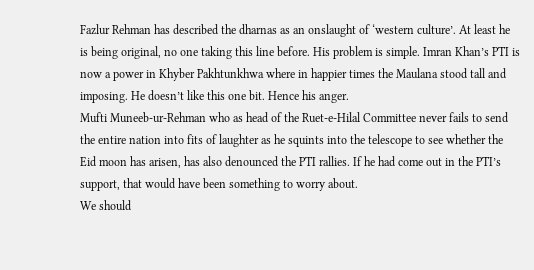Fazlur Rehman has described the dharnas as an onslaught of ‘western culture’. At least he is being original, no one taking this line before. His problem is simple. Imran Khan’s PTI is now a power in Khyber Pakhtunkhwa where in happier times the Maulana stood tall and imposing. He doesn’t like this one bit. Hence his anger.
Mufti Muneeb-ur-Rehman who as head of the Ruet-e-Hilal Committee never fails to send the entire nation into fits of laughter as he squints into the telescope to see whether the Eid moon has arisen, has also denounced the PTI rallies. If he had come out in the PTI’s support, that would have been something to worry about.
We should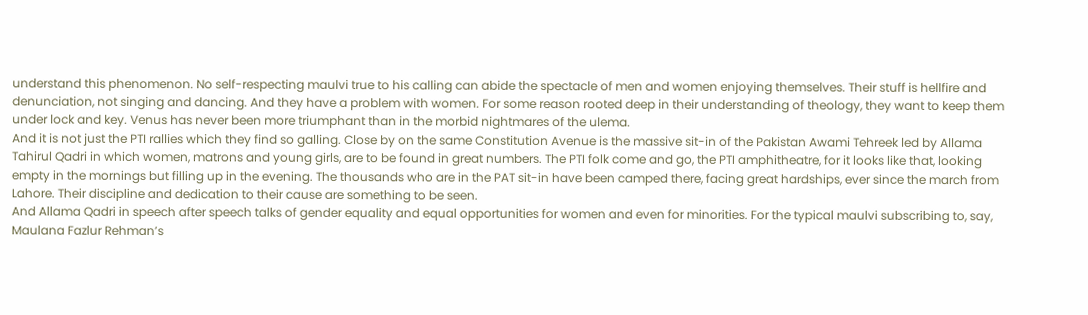understand this phenomenon. No self-respecting maulvi true to his calling can abide the spectacle of men and women enjoying themselves. Their stuff is hellfire and denunciation, not singing and dancing. And they have a problem with women. For some reason rooted deep in their understanding of theology, they want to keep them under lock and key. Venus has never been more triumphant than in the morbid nightmares of the ulema.
And it is not just the PTI rallies which they find so galling. Close by on the same Constitution Avenue is the massive sit-in of the Pakistan Awami Tehreek led by Allama Tahirul Qadri in which women, matrons and young girls, are to be found in great numbers. The PTI folk come and go, the PTI amphitheatre, for it looks like that, looking empty in the mornings but filling up in the evening. The thousands who are in the PAT sit-in have been camped there, facing great hardships, ever since the march from Lahore. Their discipline and dedication to their cause are something to be seen.
And Allama Qadri in speech after speech talks of gender equality and equal opportunities for women and even for minorities. For the typical maulvi subscribing to, say, Maulana Fazlur Rehman’s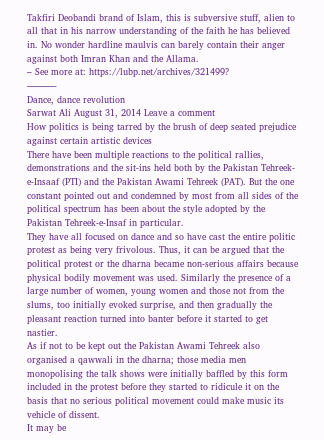Takfiri Deobandi brand of Islam, this is subversive stuff, alien to all that in his narrow understanding of the faith he has believed in. No wonder hardline maulvis can barely contain their anger against both Imran Khan and the Allama.
– See more at: https://lubp.net/archives/321499?
———-
Dance, dance revolution
Sarwat Ali August 31, 2014 Leave a comment
How politics is being tarred by the brush of deep seated prejudice against certain artistic devices
There have been multiple reactions to the political rallies, demonstrations and the sit-ins held both by the Pakistan Tehreek-e-Insaaf (PTI) and the Pakistan Awami Tehreek (PAT). But the one constant pointed out and condemned by most from all sides of the political spectrum has been about the style adopted by the Pakistan Tehreek-e-Insaf in particular.
They have all focused on dance and so have cast the entire politic protest as being very frivolous. Thus, it can be argued that the political protest or the dharna became non-serious affairs because physical bodily movement was used. Similarly the presence of a large number of women, young women and those not from the slums, too initially evoked surprise, and then gradually the pleasant reaction turned into banter before it started to get nastier.
As if not to be kept out the Pakistan Awami Tehreek also organised a qawwali in the dharna; those media men monopolising the talk shows were initially baffled by this form included in the protest before they started to ridicule it on the basis that no serious political movement could make music its vehicle of dissent.
It may be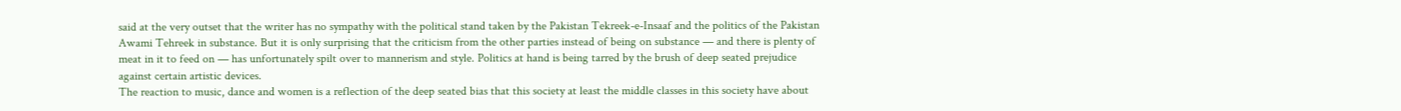said at the very outset that the writer has no sympathy with the political stand taken by the Pakistan Tekreek-e-Insaaf and the politics of the Pakistan Awami Tehreek in substance. But it is only surprising that the criticism from the other parties instead of being on substance — and there is plenty of meat in it to feed on — has unfortunately spilt over to mannerism and style. Politics at hand is being tarred by the brush of deep seated prejudice against certain artistic devices.
The reaction to music, dance and women is a reflection of the deep seated bias that this society at least the middle classes in this society have about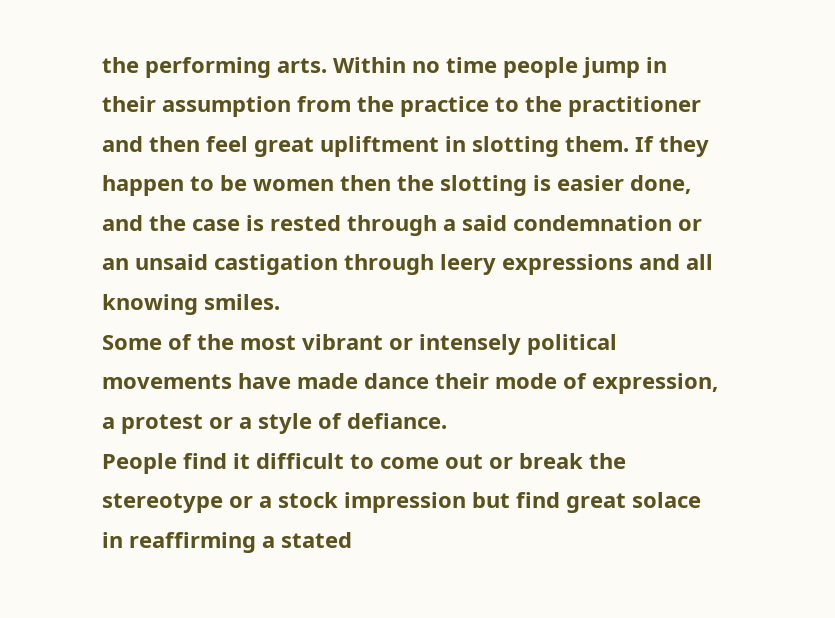the performing arts. Within no time people jump in their assumption from the practice to the practitioner and then feel great upliftment in slotting them. If they happen to be women then the slotting is easier done, and the case is rested through a said condemnation or an unsaid castigation through leery expressions and all knowing smiles.
Some of the most vibrant or intensely political movements have made dance their mode of expression, a protest or a style of defiance.
People find it difficult to come out or break the stereotype or a stock impression but find great solace in reaffirming a stated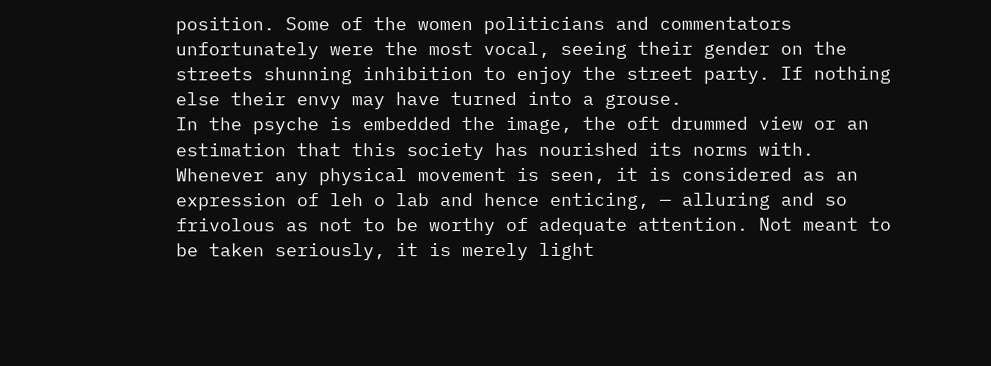position. Some of the women politicians and commentators unfortunately were the most vocal, seeing their gender on the streets shunning inhibition to enjoy the street party. If nothing else their envy may have turned into a grouse.
In the psyche is embedded the image, the oft drummed view or an estimation that this society has nourished its norms with. Whenever any physical movement is seen, it is considered as an expression of leh o lab and hence enticing, — alluring and so frivolous as not to be worthy of adequate attention. Not meant to be taken seriously, it is merely light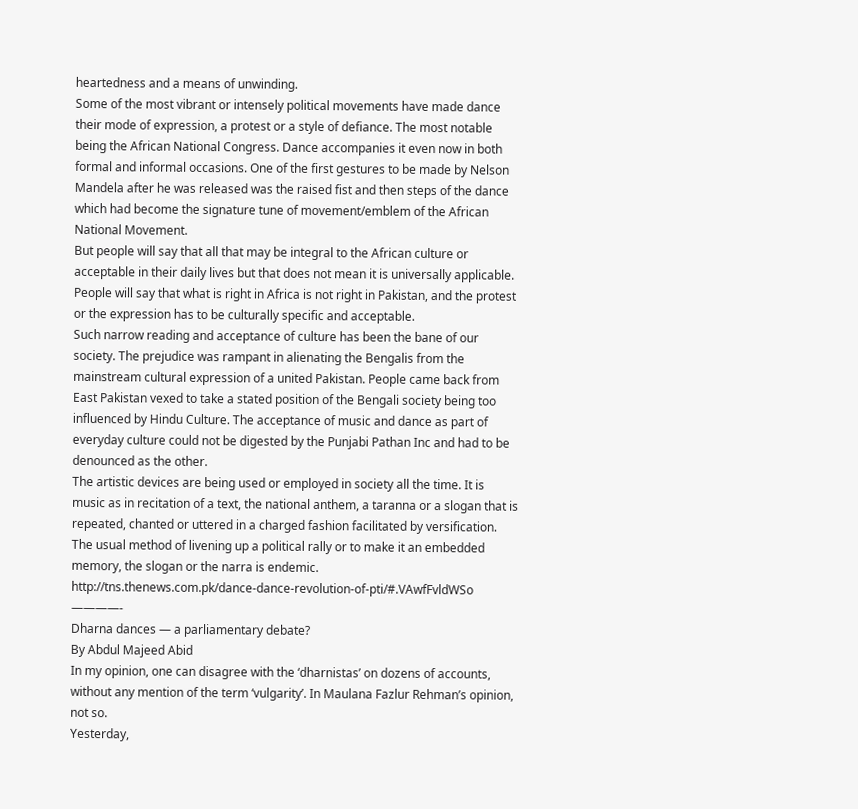heartedness and a means of unwinding.
Some of the most vibrant or intensely political movements have made dance their mode of expression, a protest or a style of defiance. The most notable being the African National Congress. Dance accompanies it even now in both formal and informal occasions. One of the first gestures to be made by Nelson Mandela after he was released was the raised fist and then steps of the dance which had become the signature tune of movement/emblem of the African National Movement.
But people will say that all that may be integral to the African culture or acceptable in their daily lives but that does not mean it is universally applicable. People will say that what is right in Africa is not right in Pakistan, and the protest or the expression has to be culturally specific and acceptable.
Such narrow reading and acceptance of culture has been the bane of our society. The prejudice was rampant in alienating the Bengalis from the mainstream cultural expression of a united Pakistan. People came back from East Pakistan vexed to take a stated position of the Bengali society being too influenced by Hindu Culture. The acceptance of music and dance as part of everyday culture could not be digested by the Punjabi Pathan Inc and had to be denounced as the other.
The artistic devices are being used or employed in society all the time. It is music as in recitation of a text, the national anthem, a taranna or a slogan that is repeated, chanted or uttered in a charged fashion facilitated by versification.
The usual method of livening up a political rally or to make it an embedded memory, the slogan or the narra is endemic.
http://tns.thenews.com.pk/dance-dance-revolution-of-pti/#.VAwfFvldWSo
————-
Dharna dances — a parliamentary debate?
By Abdul Majeed Abid
In my opinion, one can disagree with the ‘dharnistas’ on dozens of accounts, without any mention of the term ‘vulgarity’. In Maulana Fazlur Rehman’s opinion, not so.
Yesterday,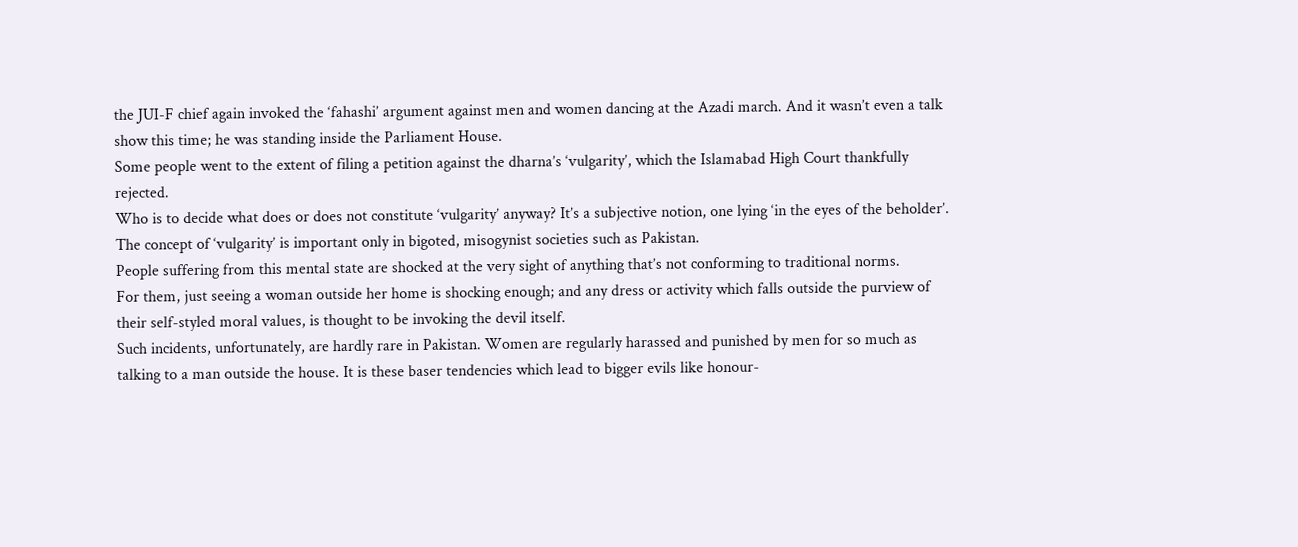the JUI-F chief again invoked the ‘fahashi’ argument against men and women dancing at the Azadi march. And it wasn’t even a talk show this time; he was standing inside the Parliament House.
Some people went to the extent of filing a petition against the dharna’s ‘vulgarity’, which the Islamabad High Court thankfully rejected.
Who is to decide what does or does not constitute ‘vulgarity’ anyway? It’s a subjective notion, one lying ‘in the eyes of the beholder’.
The concept of ‘vulgarity’ is important only in bigoted, misogynist societies such as Pakistan.
People suffering from this mental state are shocked at the very sight of anything that’s not conforming to traditional norms.
For them, just seeing a woman outside her home is shocking enough; and any dress or activity which falls outside the purview of their self-styled moral values, is thought to be invoking the devil itself.
Such incidents, unfortunately, are hardly rare in Pakistan. Women are regularly harassed and punished by men for so much as talking to a man outside the house. It is these baser tendencies which lead to bigger evils like honour-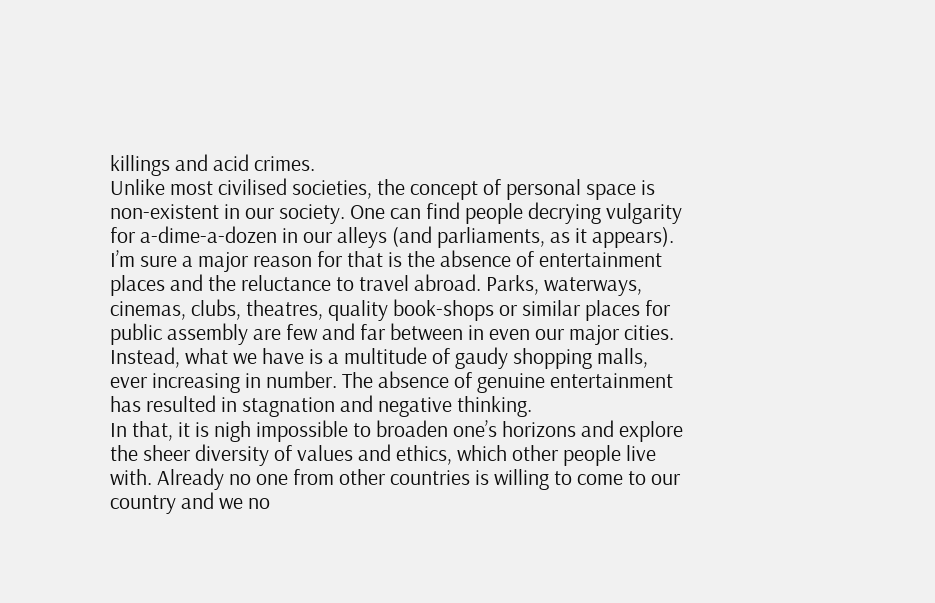killings and acid crimes.
Unlike most civilised societies, the concept of personal space is non-existent in our society. One can find people decrying vulgarity for a-dime-a-dozen in our alleys (and parliaments, as it appears).
I’m sure a major reason for that is the absence of entertainment places and the reluctance to travel abroad. Parks, waterways, cinemas, clubs, theatres, quality book-shops or similar places for public assembly are few and far between in even our major cities.
Instead, what we have is a multitude of gaudy shopping malls, ever increasing in number. The absence of genuine entertainment has resulted in stagnation and negative thinking.
In that, it is nigh impossible to broaden one’s horizons and explore the sheer diversity of values and ethics, which other people live with. Already no one from other countries is willing to come to our country and we no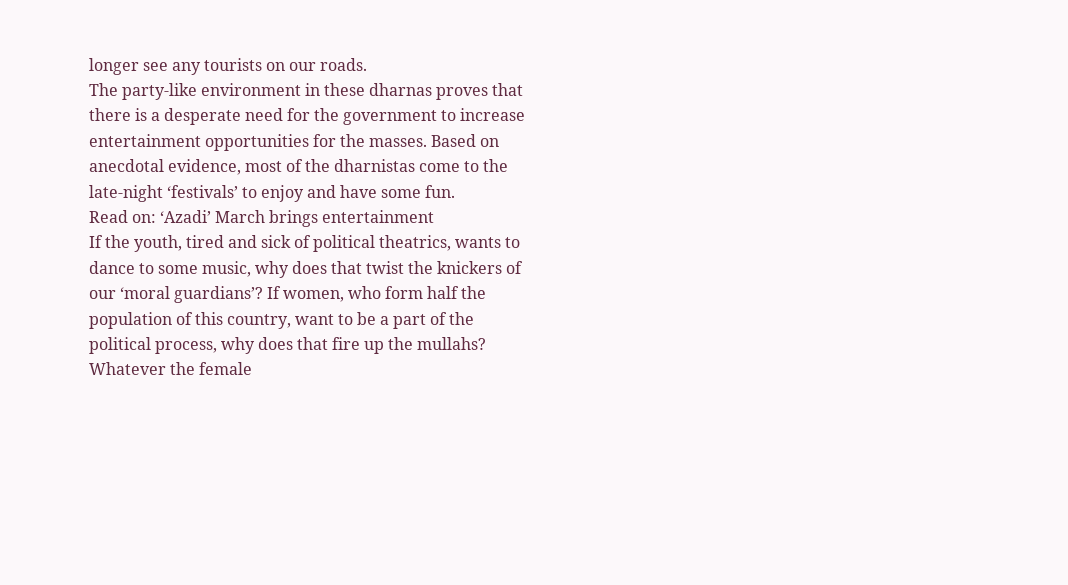longer see any tourists on our roads.
The party-like environment in these dharnas proves that there is a desperate need for the government to increase entertainment opportunities for the masses. Based on anecdotal evidence, most of the dharnistas come to the late-night ‘festivals’ to enjoy and have some fun.
Read on: ‘Azadi’ March brings entertainment
If the youth, tired and sick of political theatrics, wants to dance to some music, why does that twist the knickers of our ‘moral guardians’? If women, who form half the population of this country, want to be a part of the political process, why does that fire up the mullahs?
Whatever the female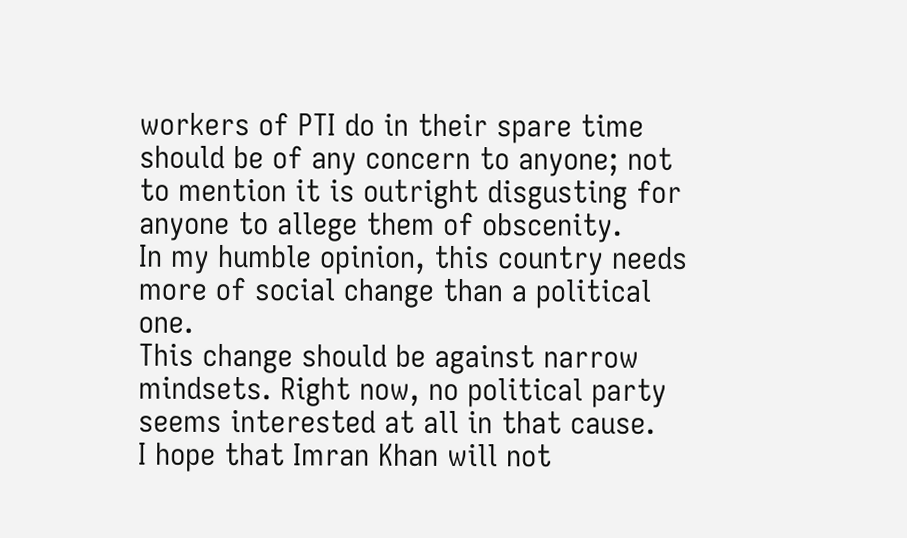workers of PTI do in their spare time should be of any concern to anyone; not to mention it is outright disgusting for anyone to allege them of obscenity.
In my humble opinion, this country needs more of social change than a political one.
This change should be against narrow mindsets. Right now, no political party seems interested at all in that cause.
I hope that Imran Khan will not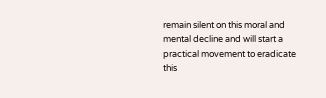remain silent on this moral and mental decline and will start a practical movement to eradicate this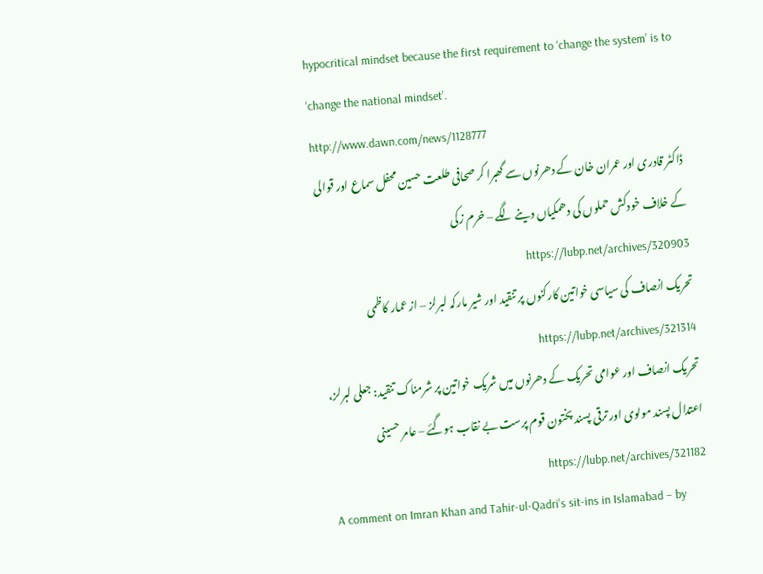hypocritical mindset because the first requirement to ‘change the system’ is to ‘change the national mindset’.
http://www.dawn.com/news/1128777
ڈاکٹر قادری اور عمران خان کے دھرنوں سے گھبرا کر صحافی طلعت حسین محفل سماع اور قوالی کے خلاف خودکش حملوں کی دھمکیاں دینے لگے – خرم زکی https://lubp.net/archives/320903
تحریک انصاف کی سیاسی خواتین کارکنوں پر تنقید اور شیر مارکہ لبرلز – از عمار کاظمی https://lubp.net/archives/321314
تحریک انصاف اور عوامی تحریک کے دھرنوں میں شریک خواتین پر شرمناک تنقید: جعلی لبرلز، اعتدال پسند مولوی اور ترقی پسند پختون قوم پرست بے نقاب ہوگئے – عامر حسینی https://lubp.net/archives/321182
A comment on Imran Khan and Tahir-ul-Qadri’s sit-ins in Islamabad – by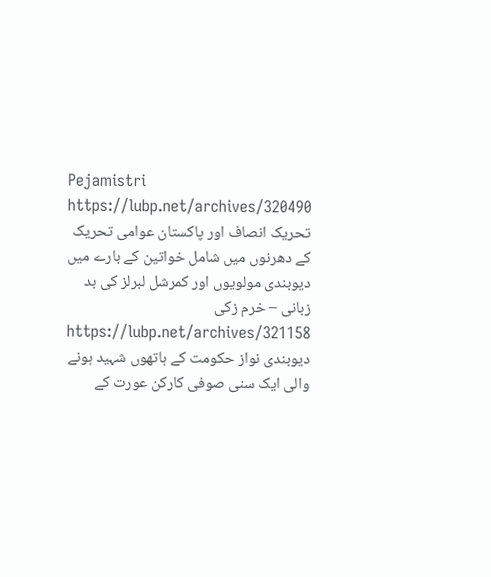Pejamistri https://lubp.net/archives/320490
تحریک انصاف اور پاکستان عوامی تحریک کے دھرنوں میں شامل خواتین کے بارے میں دیوبندی مولویوں اور کمرشل لبرلز کی بد زبانی – خرم زکی https://lubp.net/archives/321158
دیوبندی نواز حکومت کے ہاتھوں شہید ہونے والی ایک سنی صوفی کارکن عورت کے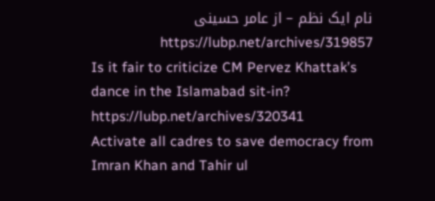نام ایک نظم – از عامر حسینی https://lubp.net/archives/319857
Is it fair to criticize CM Pervez Khattak’s dance in the Islamabad sit-in? https://lubp.net/archives/320341
Activate all cadres to save democracy from Imran Khan and Tahir ul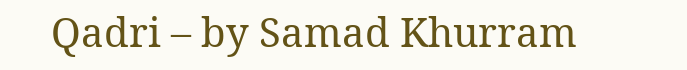Qadri – by Samad Khurram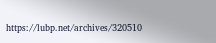https://lubp.net/archives/320510